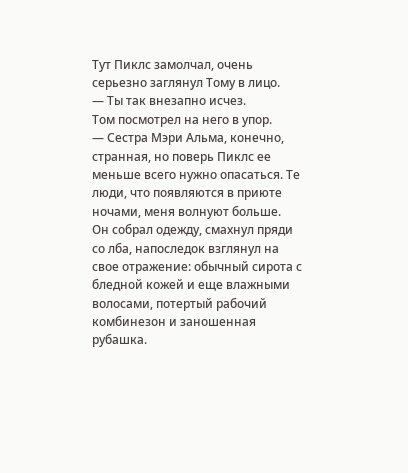Тут Пиклс замолчал, очень серьезно заглянул Тому в лицо.
— Ты так внезапно исчез.
Том посмотрел на него в упор.
— Сестра Мэри Альма, конечно, странная, но поверь Пиклс ее меньше всего нужно опасаться. Те люди, что появляются в приюте ночами, меня волнуют больше.
Он собрал одежду, смахнул пряди со лба, напоследок взглянул на свое отражение: обычный сирота с бледной кожей и еще влажными волосами, потертый рабочий комбинезон и заношенная рубашка.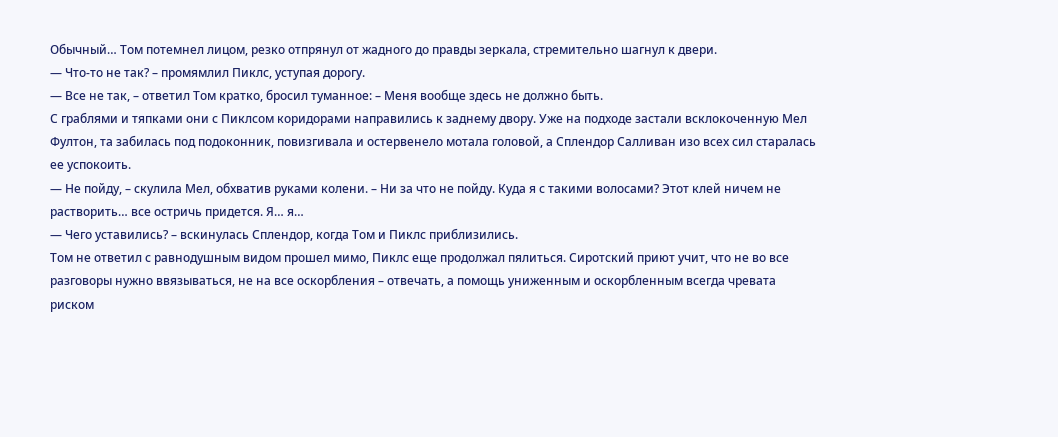Обычный… Том потемнел лицом, резко отпрянул от жадного до правды зеркала, стремительно шагнул к двери.
— Что‑то не так? – промямлил Пиклс, уступая дорогу.
— Все не так, – ответил Том кратко, бросил туманное: – Меня вообще здесь не должно быть.
С граблями и тяпками они с Пиклсом коридорами направились к заднему двору. Уже на подходе застали всклокоченную Мел Фултон, та забилась под подоконник, повизгивала и остервенело мотала головой, а Сплендор Салливан изо всех сил старалась ее успокоить.
— Не пойду, – скулила Мел, обхватив руками колени. – Ни за что не пойду. Куда я с такими волосами? Этот клей ничем не растворить… все остричь придется. Я… я…
— Чего уставились? – вскинулась Сплендор, когда Том и Пиклс приблизились.
Том не ответил с равнодушным видом прошел мимо, Пиклс еще продолжал пялиться. Сиротский приют учит, что не во все разговоры нужно ввязываться, не на все оскорбления – отвечать, а помощь униженным и оскорбленным всегда чревата риском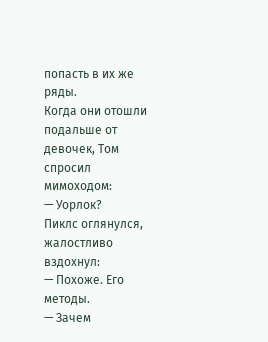попасть в их же ряды.
Когда они отошли подальше от девочек, Том спросил мимоходом:
— Уорлок?
Пиклс оглянулся, жалостливо вздохнул:
— Похоже. Его методы.
— Зачем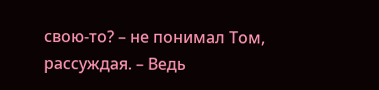свою‑то? – не понимал Том, рассуждая. – Ведь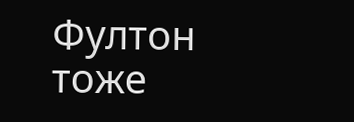Фултон тоже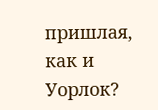пришлая, как и Уорлок?